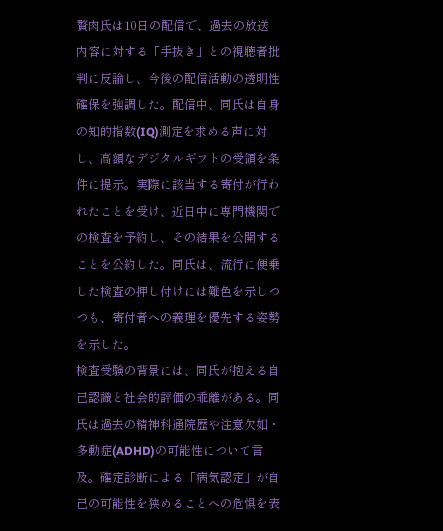贅肉氏は10日の配信で、過去の放送内容に対する「手抜き」との視聴者批判に反論し、今後の配信活動の透明性確保を強調した。配信中、同氏は自身の知的指数(IQ)測定を求める声に対し、高額なデジタルギフトの受領を条件に提示。実際に該当する寄付が行われたことを受け、近日中に専門機関での検査を予約し、その結果を公開することを公約した。同氏は、流行に便乗した検査の押し付けには難色を示しつつも、寄付者への義理を優先する姿勢を示した。
検査受験の背景には、同氏が抱える自己認識と社会的評価の乖離がある。同氏は過去の精神科通院歴や注意欠如・多動症(ADHD)の可能性について言及。確定診断による「病気認定」が自己の可能性を狭めることへの危惧を表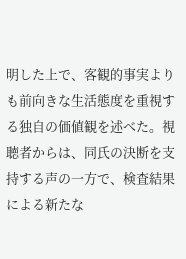明した上で、客観的事実よりも前向きな生活態度を重視する独自の価値観を述べた。視聴者からは、同氏の決断を支持する声の一方で、検査結果による新たな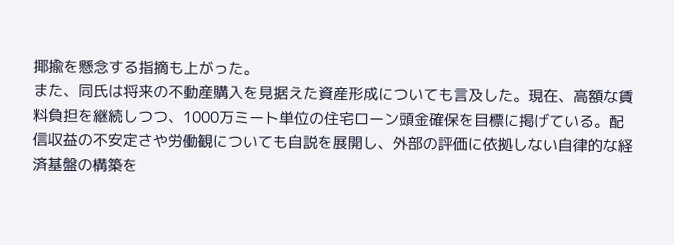揶揄を懸念する指摘も上がった。
また、同氏は将来の不動産購入を見据えた資産形成についても言及した。現在、高額な賃料負担を継続しつつ、1000万ミート単位の住宅ローン頭金確保を目標に掲げている。配信収益の不安定さや労働観についても自説を展開し、外部の評価に依拠しない自律的な経済基盤の構築を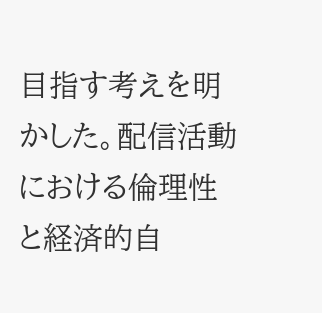目指す考えを明かした。配信活動における倫理性と経済的自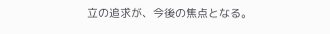立の追求が、今後の焦点となる。